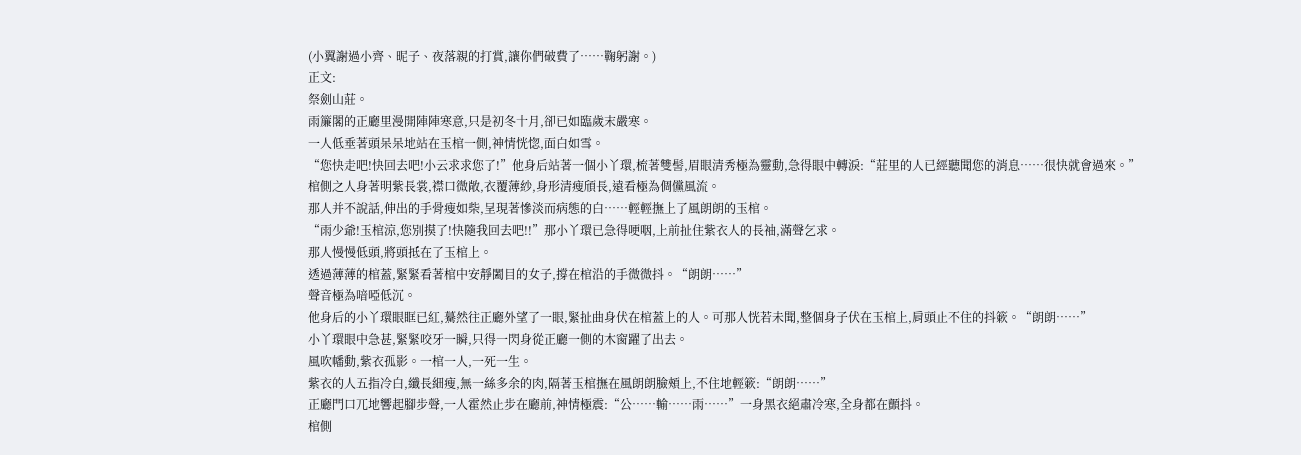(小翼謝過小齊、昵子、夜落親的打賞,讓你們破費了……鞠躬謝。)
正文:
祭劍山莊。
雨簾閣的正廳里漫開陣陣寒意,只是初冬十月,卻已如臨歲末嚴寒。
一人低垂著頭呆呆地站在玉棺一側,神情恍惚,面白如雪。
“您快走吧!快回去吧!小云求求您了!”他身后站著一個小丫環,梳著雙髻,眉眼清秀極為靈動,急得眼中轉淚:“莊里的人已經聽聞您的消息……很快就會過來。”
棺側之人身著明紫長裳,襟口微敞,衣覆薄紗,身形清瘦頎長,遠看極為倜儻風流。
那人并不說話,伸出的手骨瘦如柴,呈現著慘淡而病態的白……輕輕撫上了風朗朗的玉棺。
“雨少爺!玉棺涼,您別摸了!快隨我回去吧!!”那小丫環已急得哽咽,上前扯住紫衣人的長袖,滿聲乞求。
那人慢慢低頭,將頭抵在了玉棺上。
透過薄薄的棺蓋,緊緊看著棺中安靜闔目的女子,撐在棺沿的手微微抖。“朗朗……”
聲音極為喑啞低沉。
他身后的小丫環眼眶已紅,驀然往正廳外望了一眼,緊扯曲身伏在棺蓋上的人。可那人恍若未聞,整個身子伏在玉棺上,肩頭止不住的抖簌。“朗朗……”
小丫環眼中急甚,緊緊咬牙一瞬,只得一閃身從正廳一側的木窗躍了出去。
風吹幡動,紫衣孤影。一棺一人,一死一生。
紫衣的人五指冷白,纖長細瘦,無一絲多余的肉,隔著玉棺撫在風朗朗臉頰上,不住地輕簌:“朗朗……”
正廳門口兀地響起腳步聲,一人霍然止步在廳前,神情極震:“公……輸……雨……”一身黑衣絕肅冷寒,全身都在顫抖。
棺側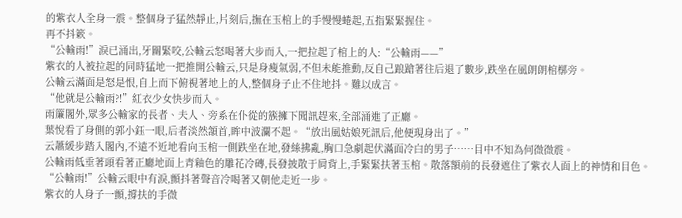的紫衣人全身一震。整個身子猛然靜止,片刻后,撫在玉棺上的手慢慢蜷起,五指緊緊握住。
再不抖簌。
“公輸雨!”淚已涌出,牙關緊咬,公輸云怒喝著大步而入,一把拉起了棺上的人:“公輸雨——”
紫衣的人被拉起的同時猛地一把推開公輸云,只是身瘦氣弱,不但未能推動,反自己踉蹌著往后退了數步,跌坐在風朗朗棺槨旁。
公輸云滿面是怒是恨,自上而下俯視著地上的人,整個身子止不住地抖。難以成言。
“他就是公輸雨?!”紅衣少女快步而入。
雨簾閣外,眾多公輸家的長者、夫人、旁系在仆從的簇擁下聞訊趕來,全部涌進了正廳。
葉悅看了身側的郭小鈺一眼,后者淡然頷首,眸中波瀾不起。“放出風姑娘死訊后,他便現身出了。”
云蕭緩步踏入閣內,不遠不近地看向玉棺一側跌坐在地,發絲拂亂,胸口急劇起伏滿面冷白的男子……目中不知為何微微震。
公輸雨低垂著頭看著正廳地面上青釉色的雕花冷磚,長發披散于肩背上,手緊緊扶著玉棺。散落額前的長發遮住了紫衣人面上的神情和目色。
“公輸雨!”公輸云眼中有淚,顫抖著聲音冷喝著又朝他走近一步。
紫衣的人身子一顫,撐扶的手微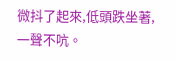微抖了起來,低頭跌坐著,一聲不吭。